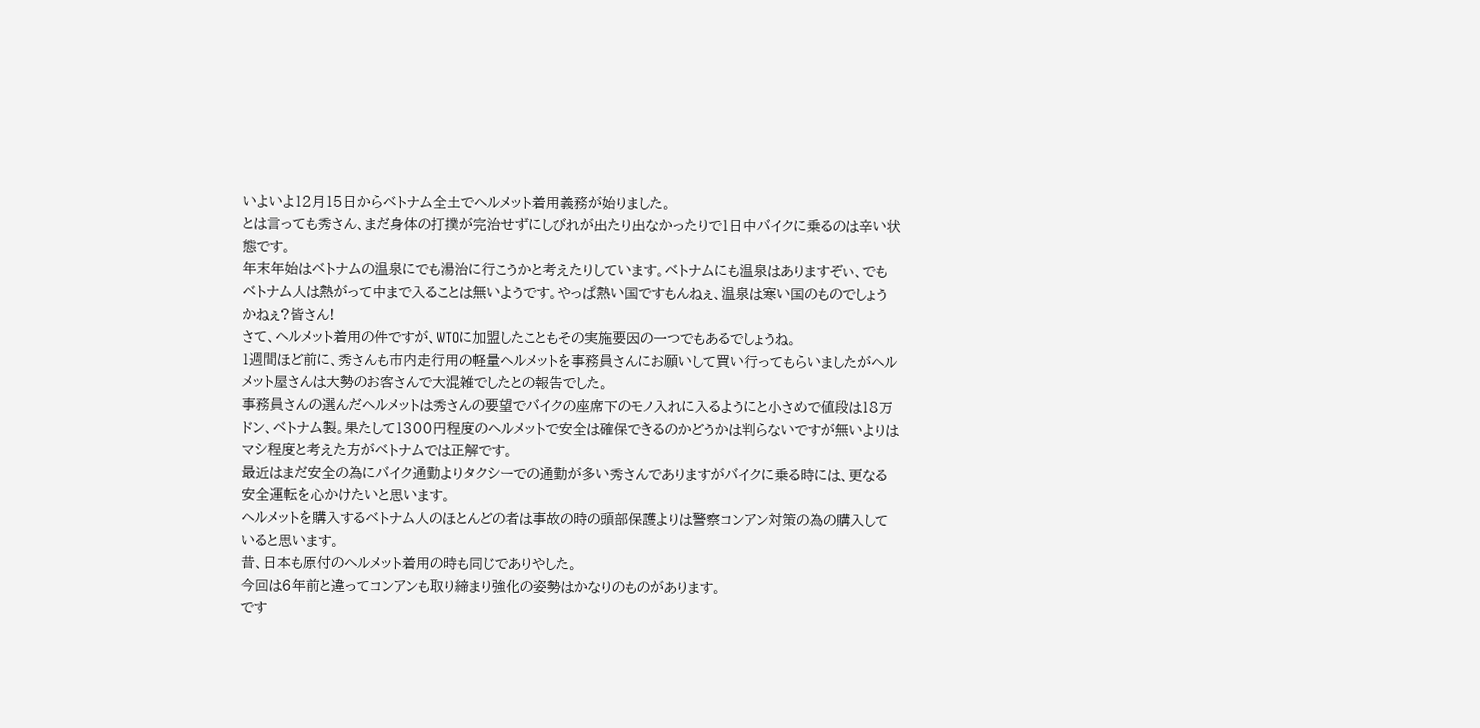いよいよ12月15日からベトナム全土でヘルメット着用義務が始りました。
とは言っても秀さん、まだ身体の打撲が完治せずにしびれが出たり出なかったりで1日中バイクに乗るのは辛い状態です。
年末年始はベトナムの温泉にでも湯治に行こうかと考えたりしています。ベトナムにも温泉はありますぞぃ、でもベトナム人は熱がって中まで入ることは無いようです。やっぱ熱い国ですもんねぇ、温泉は寒い国のものでしょうかねぇ?皆さん!
さて、ヘルメット着用の件ですが、WTOに加盟したこともその実施要因の一つでもあるでしょうね。
1週間ほど前に、秀さんも市内走行用の軽量ヘルメットを事務員さんにお願いして買い行ってもらいましたがヘルメット屋さんは大勢のお客さんで大混雑でしたとの報告でした。
事務員さんの選んだヘルメットは秀さんの要望でバイクの座席下のモノ入れに入るようにと小さめで値段は18万ドン、ベトナム製。果たして1300円程度のヘルメットで安全は確保できるのかどうかは判らないですが無いよりはマシ程度と考えた方がベトナムでは正解です。
最近はまだ安全の為にバイク通勤よりタクシーでの通勤が多い秀さんでありますがバイクに乗る時には、更なる安全運転を心かけたいと思います。
ヘルメットを購入するベトナム人のほとんどの者は事故の時の頭部保護よりは警察コンアン対策の為の購入していると思います。
昔、日本も原付のヘルメット着用の時も同じでありやした。
今回は6年前と違ってコンアンも取り締まり強化の姿勢はかなりのものがあります。
です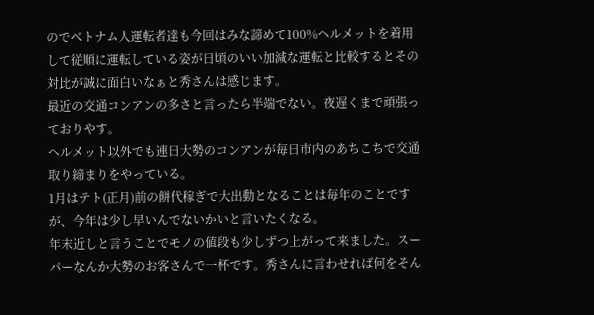のでベトナム人運転者達も今回はみな諦めて100%ヘルメットを着用して従順に運転している姿が日頃のいい加減な運転と比較するとその対比が誠に面白いなぁと秀さんは感じます。
最近の交通コンアンの多さと言ったら半端でない。夜遅くまで頑張っておりやす。
ヘルメット以外でも連日大勢のコンアンが毎日市内のあちこちで交通取り締まりをやっている。
1月はテト(正月)前の餅代稼ぎで大出動となることは毎年のことですが、今年は少し早いんでないかいと言いたくなる。
年末近しと言うことでモノの値段も少しずつ上がって来ました。スーパーなんか大勢のお客さんで一杯です。秀さんに言わせれば何をそん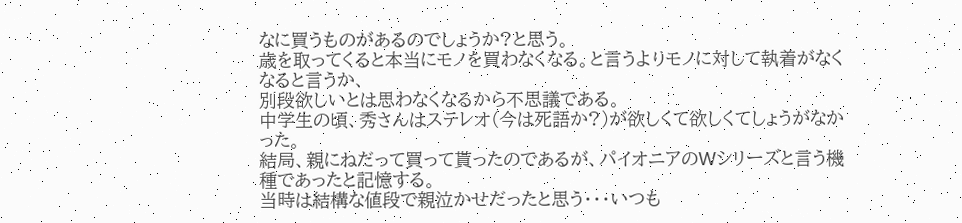なに買うものがあるのでしょうか?と思う。
歳を取ってくると本当にモノを買わなくなる。と言うよりモノに対して執着がなくなると言うか、
別段欲しいとは思わなくなるから不思議である。
中学生の頃、秀さんはステレオ(今は死語か?)が欲しくて欲しくてしょうがなかった。
結局、親にねだって買って貰ったのであるが、パイオニアのWシリーズと言う機種であったと記憶する。
当時は結構な値段で親泣かせだったと思う・・・いつも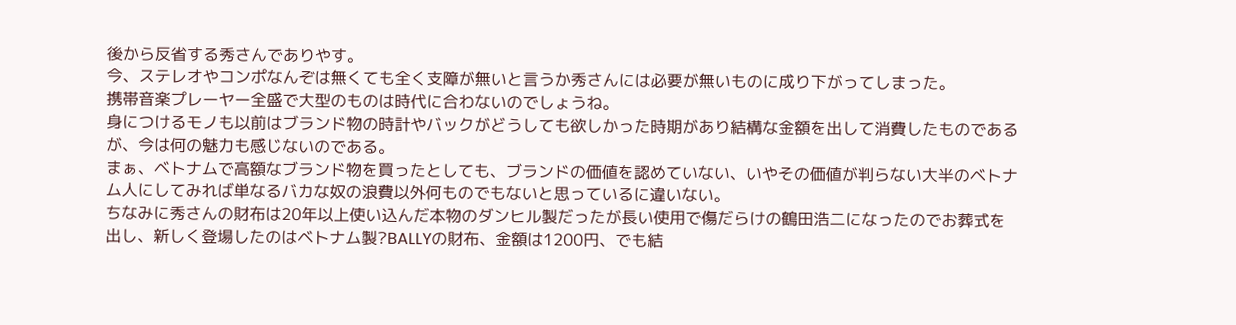後から反省する秀さんでありやす。
今、ステレオやコンポなんぞは無くても全く支障が無いと言うか秀さんには必要が無いものに成り下がってしまった。
携帯音楽プレーヤー全盛で大型のものは時代に合わないのでしょうね。
身につけるモノも以前はブランド物の時計やバックがどうしても欲しかった時期があり結構な金額を出して消費したものであるが、今は何の魅力も感じないのである。
まぁ、ベトナムで高額なブランド物を買ったとしても、ブランドの価値を認めていない、いやその価値が判らない大半のベトナム人にしてみれば単なるバカな奴の浪費以外何ものでもないと思っているに違いない。
ちなみに秀さんの財布は20年以上使い込んだ本物のダンヒル製だったが長い使用で傷だらけの鶴田浩二になったのでお葬式を出し、新しく登場したのはベトナム製?BALLYの財布、金額は1200円、でも結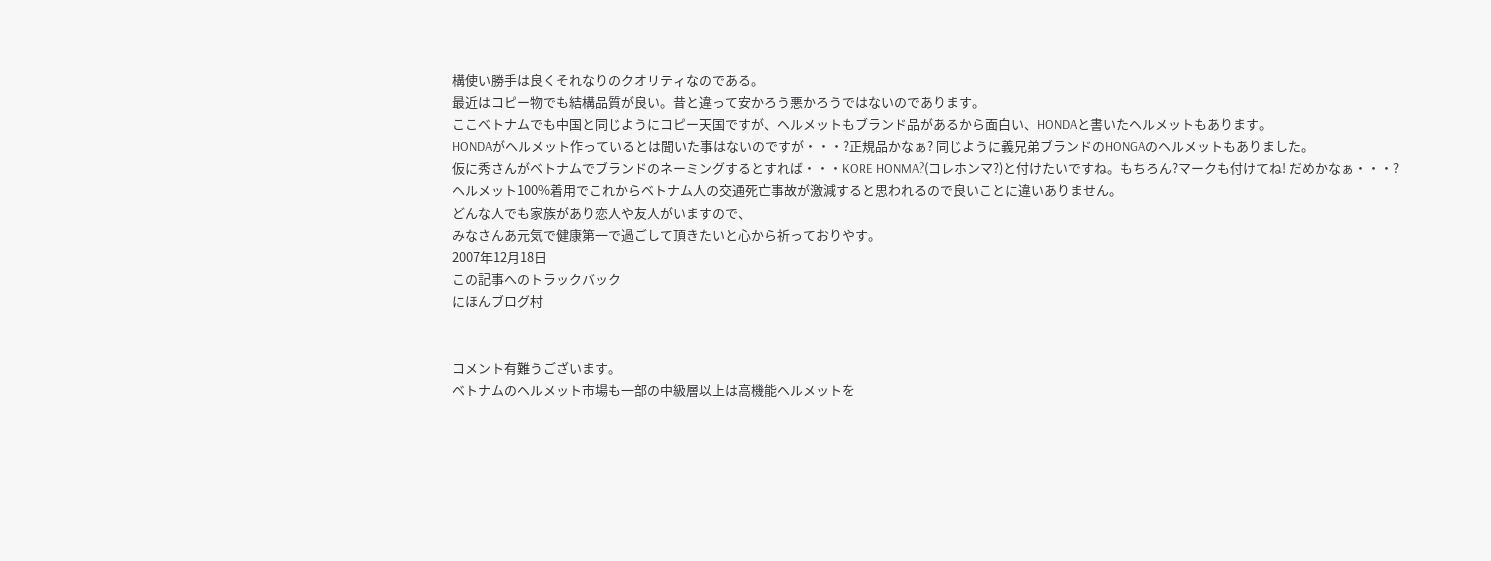構使い勝手は良くそれなりのクオリティなのである。
最近はコピー物でも結構品質が良い。昔と違って安かろう悪かろうではないのであります。
ここベトナムでも中国と同じようにコピー天国ですが、ヘルメットもブランド品があるから面白い、HONDAと書いたヘルメットもあります。
HONDAがヘルメット作っているとは聞いた事はないのですが・・・?正規品かなぁ? 同じように義兄弟ブランドのHONGAのヘルメットもありました。
仮に秀さんがベトナムでブランドのネーミングするとすれば・・・KORE HONMA?(コレホンマ?)と付けたいですね。もちろん?マークも付けてね! だめかなぁ・・・?
ヘルメット100%着用でこれからベトナム人の交通死亡事故が激減すると思われるので良いことに違いありません。
どんな人でも家族があり恋人や友人がいますので、
みなさんあ元気で健康第一で過ごして頂きたいと心から祈っておりやす。
2007年12月18日
この記事へのトラックバック
にほんブログ村


コメント有難うございます。
ベトナムのヘルメット市場も一部の中級層以上は高機能ヘルメットを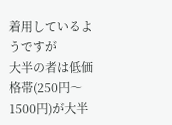着用しているようですが
大半の者は低価格帯(250円〜1500円)が大半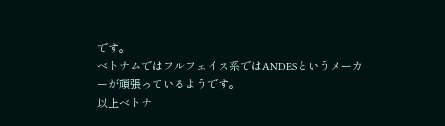です。
ベトナムではフルフェイス系ではANDESというメーカーが頑張っているようです。
以上ベトナ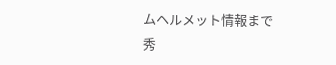ムヘルメット情報まで
秀